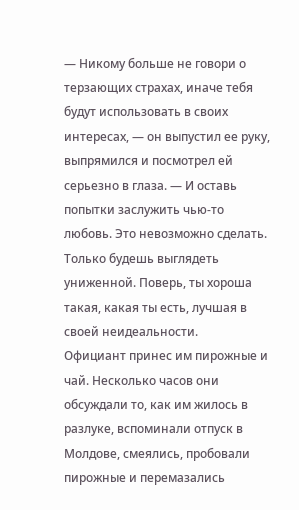— Никому больше не говори о терзающих страхах, иначе тебя будут использовать в своих интересах, — он выпустил ее руку, выпрямился и посмотрел ей серьезно в глаза. — И оставь попытки заслужить чью-то любовь. Это невозможно сделать. Только будешь выглядеть униженной. Поверь, ты хороша такая, какая ты есть, лучшая в своей неидеальности.
Официант принес им пирожные и чай. Несколько часов они обсуждали то, как им жилось в разлуке, вспоминали отпуск в Молдове, смеялись, пробовали пирожные и перемазались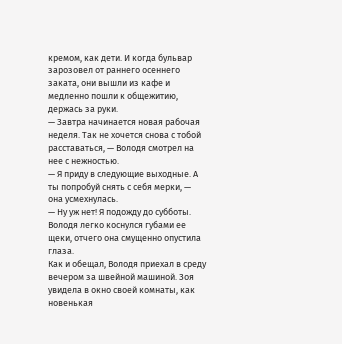кремом, как дети. И когда бульвар зарозовел от раннего осеннего заката, они вышли из кафе и медленно пошли к общежитию, держась за руки.
— Завтра начинается новая рабочая неделя. Так не хочется снова с тобой расставаться, — Володя смотрел на нее с нежностью.
— Я приду в следующие выходные. А ты попробуй снять с себя мерки, — она усмехнулась.
— Ну уж нет! Я подожду до субботы.
Володя легко коснулся губами ее щеки, отчего она смущенно опустила глаза.
Как и обещал, Володя приехал в среду вечером за швейной машиной. Зоя увидела в окно своей комнаты, как новенькая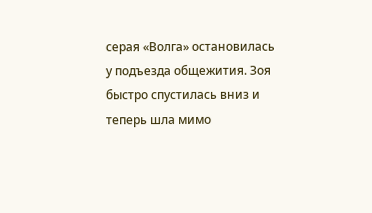серая «Волга» остановилась у подъезда общежития. Зоя быстро спустилась вниз и теперь шла мимо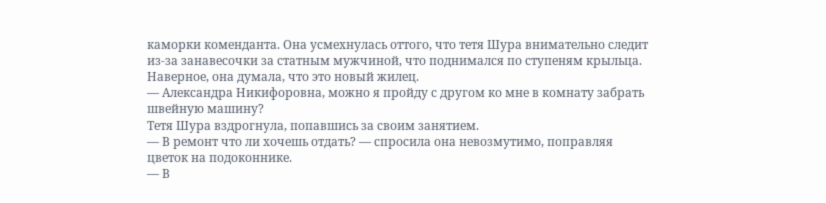каморки коменданта. Она усмехнулась оттого, что тетя Шура внимательно следит из-за занавесочки за статным мужчиной, что поднимался по ступеням крыльца. Наверное, она думала, что это новый жилец.
— Александра Никифоровна, можно я пройду с другом ко мне в комнату забрать швейную машину?
Тетя Шура вздрогнула, попавшись за своим занятием.
— В ремонт что ли хочешь отдать? — спросила она невозмутимо, поправляя цветок на подоконнике.
— В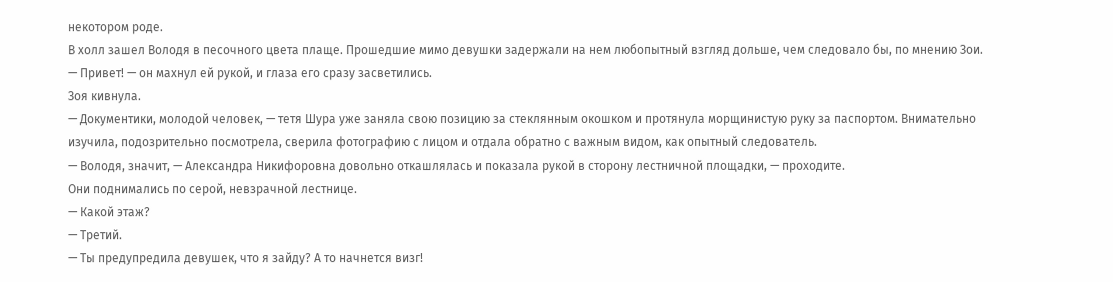некотором роде.
В холл зашел Володя в песочного цвета плаще. Прошедшие мимо девушки задержали на нем любопытный взгляд дольше, чем следовало бы, по мнению Зои.
— Привет! — он махнул ей рукой, и глаза его сразу засветились.
Зоя кивнула.
— Документики, молодой человек, — тетя Шура уже заняла свою позицию за стеклянным окошком и протянула морщинистую руку за паспортом. Внимательно изучила, подозрительно посмотрела, сверила фотографию с лицом и отдала обратно с важным видом, как опытный следователь.
— Володя, значит, — Александра Никифоровна довольно откашлялась и показала рукой в сторону лестничной площадки, — проходите.
Они поднимались по серой, невзрачной лестнице.
— Какой этаж?
— Третий.
— Ты предупредила девушек, что я зайду? А то начнется визг!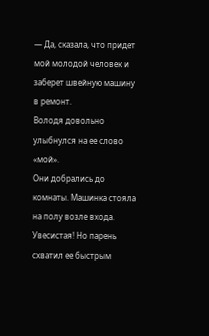— Да, сказала, что придет мой молодой человек и заберет швейную машину в ремонт.
Володя довольно улыбнулся на ее слово «мой».
Они добрались до комнаты. Машинка стояла на полу возле входа. Увесистая! Но парень схватил ее быстрым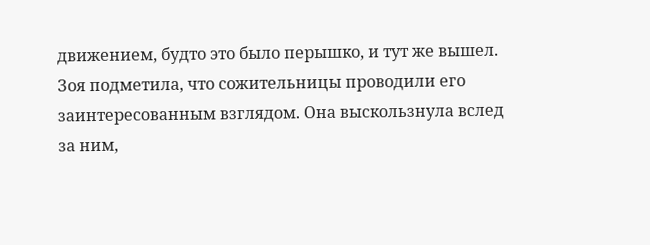движением, будто это было перышко, и тут же вышел. Зоя подметила, что сожительницы проводили его заинтересованным взглядом. Она выскользнула вслед за ним,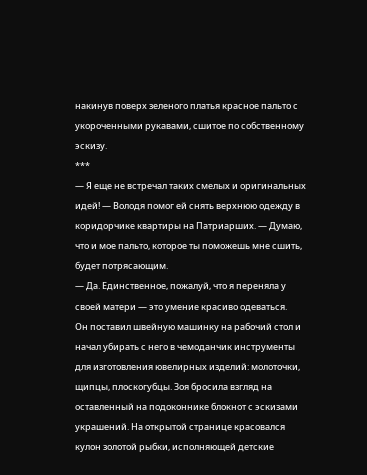накинув поверх зеленого платья красное пальто с укороченными рукавами, сшитое по собственному эскизу.
***
— Я еще не встречал таких смелых и оригинальных идей! — Володя помог ей снять верхнюю одежду в коридорчике квартиры на Патриарших. — Думаю, что и мое пальто, которое ты поможешь мне сшить, будет потрясающим.
— Да. Единственное, пожалуй, что я переняла у своей матери — это умение красиво одеваться.
Он поставил швейную машинку на рабочий стол и начал убирать с него в чемоданчик инструменты для изготовления ювелирных изделий: молоточки, щипцы, плоскогубцы. Зоя бросила взгляд на оставленный на подоконнике блокнот с эскизами украшений. На открытой странице красовался кулон золотой рыбки, исполняющей детские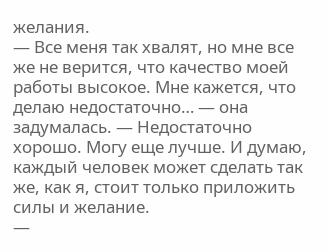желания.
— Все меня так хвалят, но мне все же не верится, что качество моей работы высокое. Мне кажется, что делаю недостаточно… — она задумалась. — Недостаточно хорошо. Могу еще лучше. И думаю, каждый человек может сделать так же, как я, стоит только приложить силы и желание.
—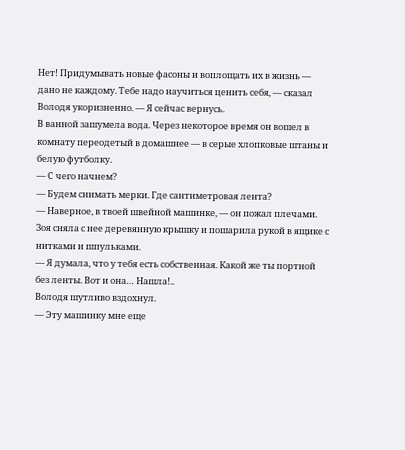Нет! Придумывать новые фасоны и воплощать их в жизнь — дано не каждому. Тебе надо научиться ценить себя, — сказал Володя укоризненно. — Я сейчас вернусь.
В ванной зашумела вода. Через некоторое время он вошел в комнату переодетый в домашнее — в серые хлопковые штаны и белую футболку.
— С чего начнем?
— Будем снимать мерки. Где сантиметровая лента?
— Наверное, в твоей швейной машинке, — он пожал плечами.
Зоя сняла с нее деревянную крышку и пошарила рукой в ящике с нитками и шпульками.
— Я думала, что у тебя есть собственная. Какой же ты портной без ленты. Вот и она… Нашла!..
Володя шутливо вздохнул.
— Эту машинку мне еще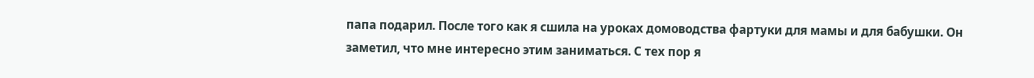папа подарил. После того как я сшила на уроках домоводства фартуки для мамы и для бабушки. Он заметил, что мне интересно этим заниматься. С тех пор я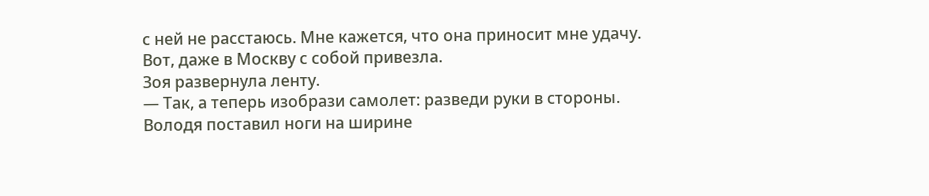с ней не расстаюсь. Мне кажется, что она приносит мне удачу. Вот, даже в Москву с собой привезла.
Зоя развернула ленту.
— Так, а теперь изобрази самолет: разведи руки в стороны.
Володя поставил ноги на ширине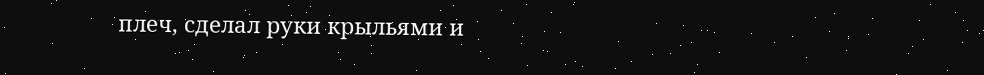плеч, сделал руки крыльями и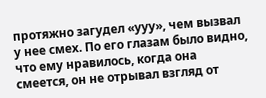протяжно загудел «ууу», чем вызвал у нее смех. По его глазам было видно, что ему нравилось, когда она смеется, он не отрывал взгляд от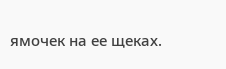ямочек на ее щеках.